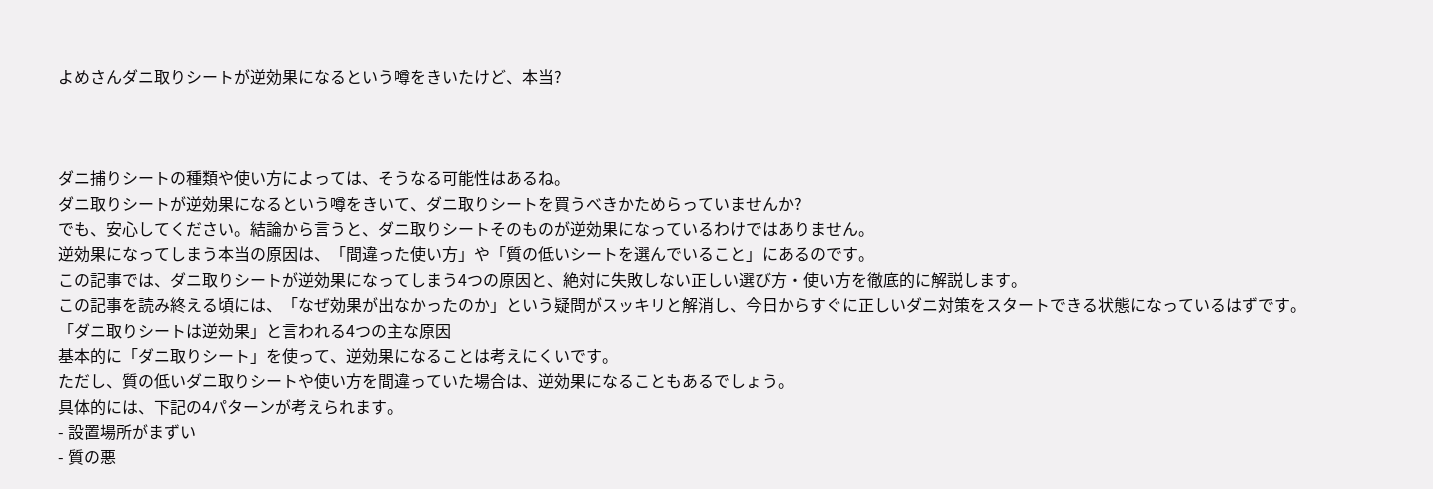よめさんダニ取りシートが逆効果になるという噂をきいたけど、本当?



ダニ捕りシートの種類や使い方によっては、そうなる可能性はあるね。
ダニ取りシートが逆効果になるという噂をきいて、ダニ取りシートを買うべきかためらっていませんか?
でも、安心してください。結論から言うと、ダニ取りシートそのものが逆効果になっているわけではありません。
逆効果になってしまう本当の原因は、「間違った使い方」や「質の低いシートを選んでいること」にあるのです。
この記事では、ダニ取りシートが逆効果になってしまう4つの原因と、絶対に失敗しない正しい選び方・使い方を徹底的に解説します。
この記事を読み終える頃には、「なぜ効果が出なかったのか」という疑問がスッキリと解消し、今日からすぐに正しいダニ対策をスタートできる状態になっているはずです。
「ダニ取りシートは逆効果」と言われる4つの主な原因
基本的に「ダニ取りシート」を使って、逆効果になることは考えにくいです。
ただし、質の低いダニ取りシートや使い方を間違っていた場合は、逆効果になることもあるでしょう。
具体的には、下記の4パターンが考えられます。
- 設置場所がまずい
- 質の悪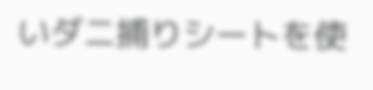いダニ捕りシートを使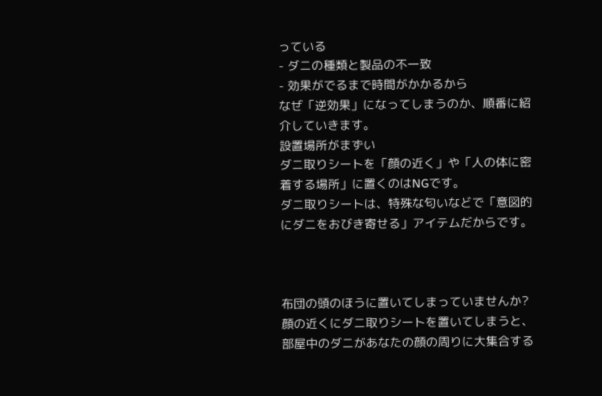っている
- ダニの種類と製品の不一致
- 効果がでるまで時間がかかるから
なぜ「逆効果」になってしまうのか、順番に紹介していきます。
設置場所がまずい
ダニ取りシートを「顔の近く」や「人の体に密着する場所」に置くのはNGです。
ダニ取りシートは、特殊な匂いなどで「意図的にダニをおびき寄せる」アイテムだからです。



布団の頭のほうに置いてしまっていませんか?
顔の近くにダニ取りシートを置いてしまうと、部屋中のダニがあなたの顔の周りに大集合する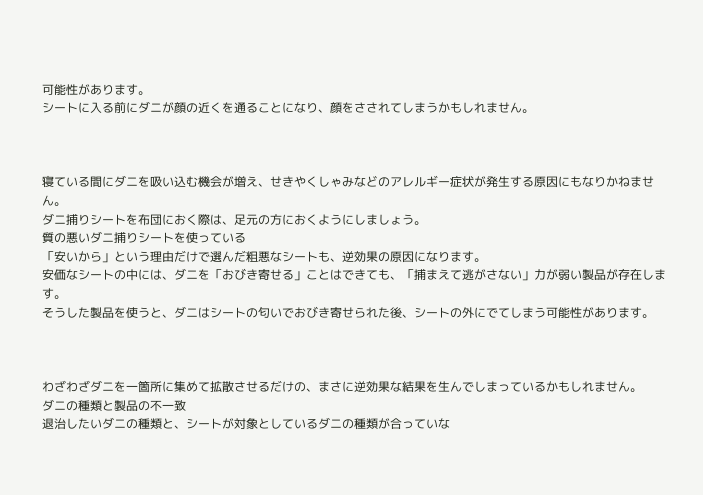可能性があります。
シートに入る前にダニが顔の近くを通ることになり、顔をさされてしまうかもしれません。



寝ている間にダニを吸い込む機会が増え、せきやくしゃみなどのアレルギー症状が発生する原因にもなりかねません。
ダニ捕りシートを布団におく際は、足元の方におくようにしましょう。
質の悪いダニ捕りシートを使っている
「安いから」という理由だけで選んだ粗悪なシートも、逆効果の原因になります。
安価なシートの中には、ダニを「おびき寄せる」ことはできても、「捕まえて逃がさない」力が弱い製品が存在します。
そうした製品を使うと、ダニはシートの匂いでおびき寄せられた後、シートの外にでてしまう可能性があります。



わざわざダニを一箇所に集めて拡散させるだけの、まさに逆効果な結果を生んでしまっているかもしれません。
ダニの種類と製品の不一致
退治したいダニの種類と、シートが対象としているダニの種類が合っていな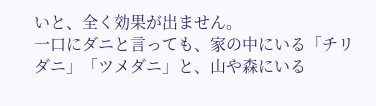いと、全く効果が出ません。
一口にダニと言っても、家の中にいる「チリダニ」「ツメダニ」と、山や森にいる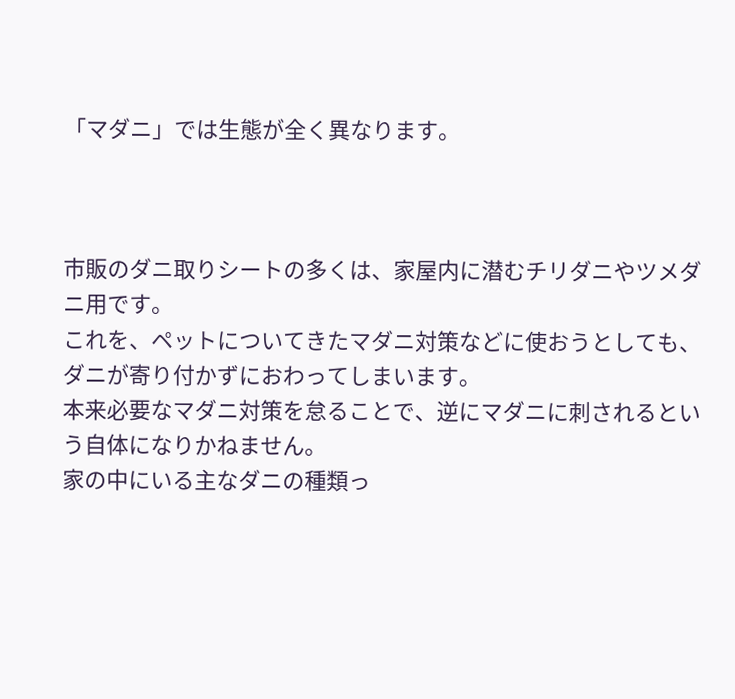「マダニ」では生態が全く異なります。



市販のダニ取りシートの多くは、家屋内に潜むチリダニやツメダニ用です。
これを、ペットについてきたマダニ対策などに使おうとしても、ダニが寄り付かずにおわってしまいます。
本来必要なマダニ対策を怠ることで、逆にマダニに刺されるという自体になりかねません。
家の中にいる主なダニの種類っ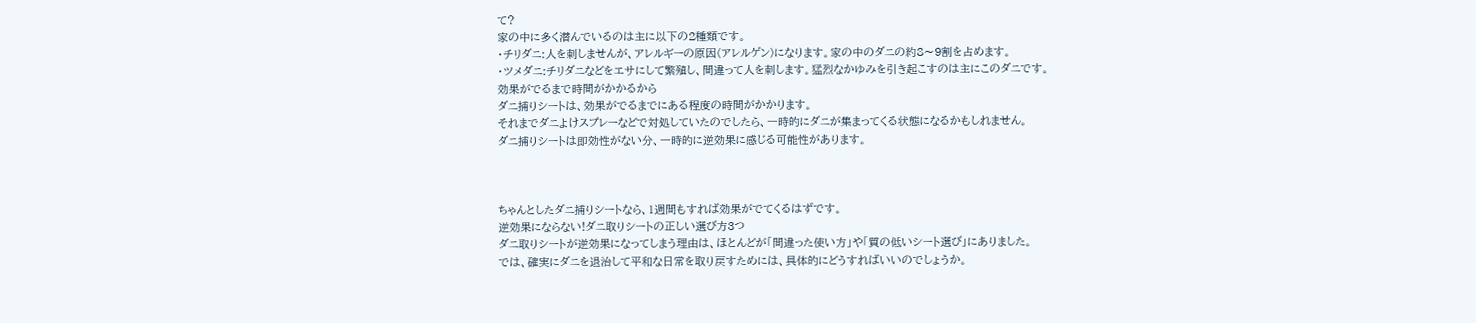て?
家の中に多く潜んでいるのは主に以下の2種類です。
・チリダニ:人を刺しませんが、アレルギーの原因(アレルゲン)になります。家の中のダニの約8〜9割を占めます。
・ツメダニ:チリダニなどをエサにして繁殖し、間違って人を刺します。猛烈なかゆみを引き起こすのは主にこのダニです。
効果がでるまで時間がかかるから
ダニ捕りシートは、効果がでるまでにある程度の時間がかかります。
それまでダニよけスプレーなどで対処していたのでしたら、一時的にダニが集まってくる状態になるかもしれません。
ダニ捕りシートは即効性がない分、一時的に逆効果に感じる可能性があります。



ちゃんとしたダニ捕りシートなら、1週間もすれば効果がでてくるはずです。
逆効果にならない!ダニ取りシートの正しい選び方3つ
ダニ取りシートが逆効果になってしまう理由は、ほとんどが「間違った使い方」や「質の低いシート選び」にありました。
では、確実にダニを退治して平和な日常を取り戻すためには、具体的にどうすればいいのでしょうか。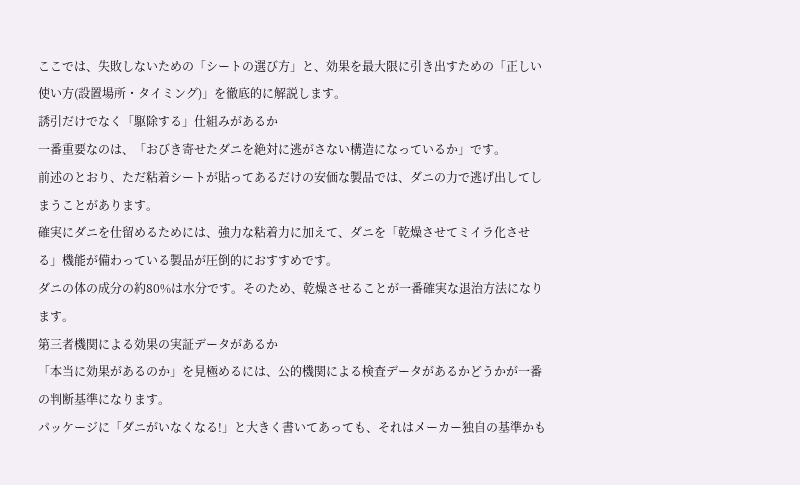ここでは、失敗しないための「シートの選び方」と、効果を最大限に引き出すための「正しい使い方(設置場所・タイミング)」を徹底的に解説します。
誘引だけでなく「駆除する」仕組みがあるか
一番重要なのは、「おびき寄せたダニを絶対に逃がさない構造になっているか」です。
前述のとおり、ただ粘着シートが貼ってあるだけの安価な製品では、ダニの力で逃げ出してしまうことがあります。
確実にダニを仕留めるためには、強力な粘着力に加えて、ダニを「乾燥させてミイラ化させる」機能が備わっている製品が圧倒的におすすめです。
ダニの体の成分の約80%は水分です。そのため、乾燥させることが一番確実な退治方法になります。
第三者機関による効果の実証データがあるか
「本当に効果があるのか」を見極めるには、公的機関による検査データがあるかどうかが一番の判断基準になります。
パッケージに「ダニがいなくなる!」と大きく書いてあっても、それはメーカー独自の基準かも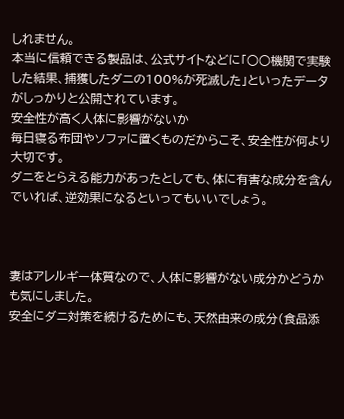しれません。
本当に信頼できる製品は、公式サイトなどに「○○機関で実験した結果、捕獲したダニの100%が死滅した」といったデータがしっかりと公開されています。
安全性が高く人体に影響がないか
毎日寝る布団やソファに置くものだからこそ、安全性が何より大切です。
ダニをとらえる能力があったとしても、体に有害な成分を含んでいれば、逆効果になるといってもいいでしょう。



妻はアレルギー体質なので、人体に影響がない成分かどうかも気にしました。
安全にダニ対策を続けるためにも、天然由来の成分(食品添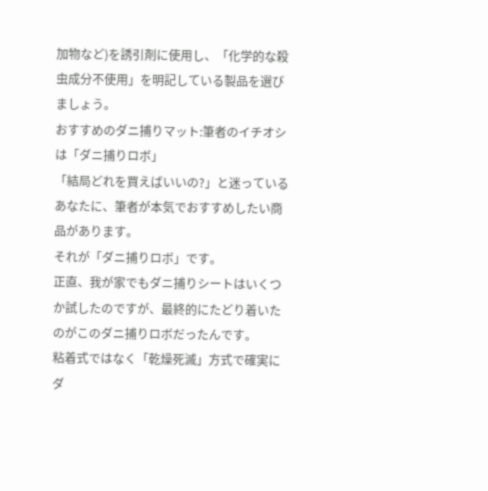加物など)を誘引剤に使用し、「化学的な殺虫成分不使用」を明記している製品を選びましょう。
おすすめのダニ捕りマット:筆者のイチオシは「ダニ捕りロボ」
「結局どれを買えばいいの?」と迷っているあなたに、筆者が本気でおすすめしたい商品があります。
それが「ダニ捕りロボ」です。
正直、我が家でもダニ捕りシートはいくつか試したのですが、最終的にたどり着いたのがこのダニ捕りロボだったんです。
粘着式ではなく「乾燥死滅」方式で確実にダ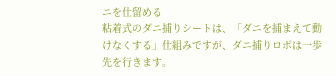ニを仕留める
粘着式のダニ捕りシートは、「ダニを捕まえて動けなくする」仕組みですが、ダニ捕りロボは一歩先を行きます。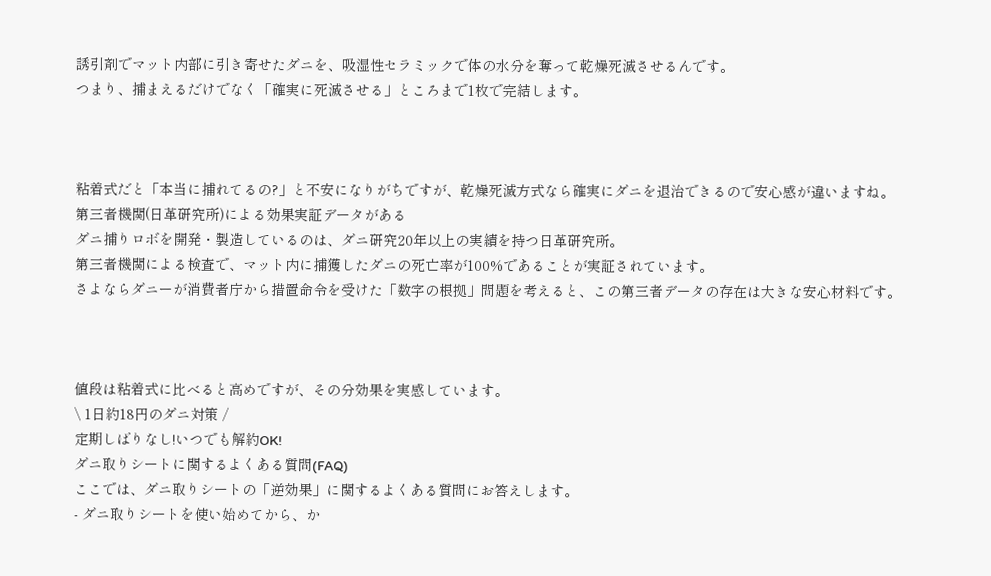誘引剤でマット内部に引き寄せたダニを、吸湿性セラミックで体の水分を奪って乾燥死滅させるんです。
つまり、捕まえるだけでなく「確実に死滅させる」ところまで1枚で完結します。



粘着式だと「本当に捕れてるの?」と不安になりがちですが、乾燥死滅方式なら確実にダニを退治できるので安心感が違いますね。
第三者機関(日革研究所)による効果実証データがある
ダニ捕りロボを開発・製造しているのは、ダニ研究20年以上の実績を持つ日革研究所。
第三者機関による検査で、マット内に捕獲したダニの死亡率が100%であることが実証されています。
さよならダニーが消費者庁から措置命令を受けた「数字の根拠」問題を考えると、この第三者データの存在は大きな安心材料です。



値段は粘着式に比べると高めですが、その分効果を実感しています。
\ 1日約18円のダニ対策 /
定期しばりなし!いつでも解約OK!
ダニ取りシートに関するよくある質問(FAQ)
ここでは、ダニ取りシートの「逆効果」に関するよくある質問にお答えします。
- ダニ取りシートを使い始めてから、か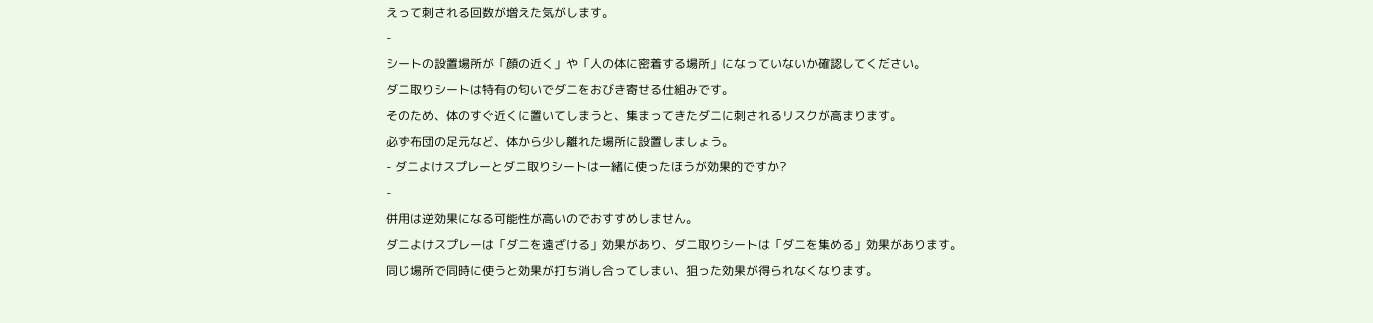えって刺される回数が増えた気がします。
-
シートの設置場所が「顔の近く」や「人の体に密着する場所」になっていないか確認してください。
ダニ取りシートは特有の匂いでダニをおびき寄せる仕組みです。
そのため、体のすぐ近くに置いてしまうと、集まってきたダニに刺されるリスクが高まります。
必ず布団の足元など、体から少し離れた場所に設置しましょう。
- ダニよけスプレーとダニ取りシートは一緒に使ったほうが効果的ですか?
-
併用は逆効果になる可能性が高いのでおすすめしません。
ダニよけスプレーは「ダニを遠ざける」効果があり、ダニ取りシートは「ダニを集める」効果があります。
同じ場所で同時に使うと効果が打ち消し合ってしまい、狙った効果が得られなくなります。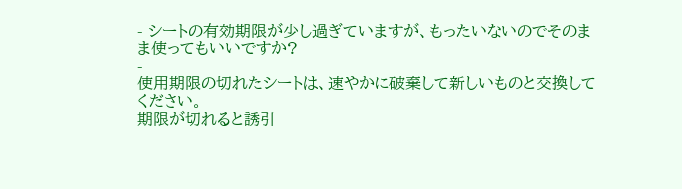- シートの有効期限が少し過ぎていますが、もったいないのでそのまま使ってもいいですか?
-
使用期限の切れたシートは、速やかに破棄して新しいものと交換してください。
期限が切れると誘引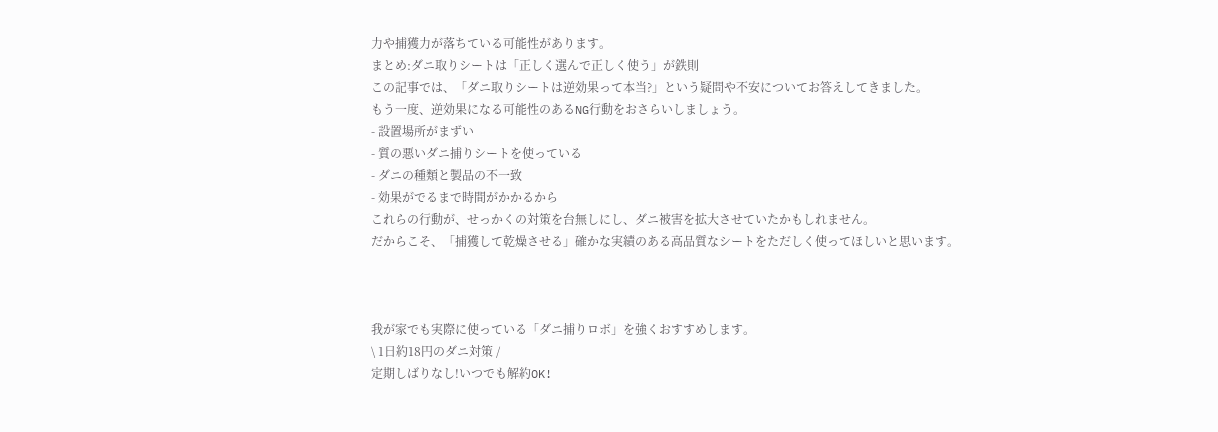力や捕獲力が落ちている可能性があります。
まとめ:ダニ取りシートは「正しく選んで正しく使う」が鉄則
この記事では、「ダニ取りシートは逆効果って本当?」という疑問や不安についてお答えしてきました。
もう一度、逆効果になる可能性のあるNG行動をおさらいしましょう。
- 設置場所がまずい
- 質の悪いダニ捕りシートを使っている
- ダニの種類と製品の不一致
- 効果がでるまで時間がかかるから
これらの行動が、せっかくの対策を台無しにし、ダニ被害を拡大させていたかもしれません。
だからこそ、「捕獲して乾燥させる」確かな実績のある高品質なシートをただしく使ってほしいと思います。



我が家でも実際に使っている「ダニ捕りロボ」を強くおすすめします。
\ 1日約18円のダニ対策 /
定期しばりなし!いつでも解約OK!